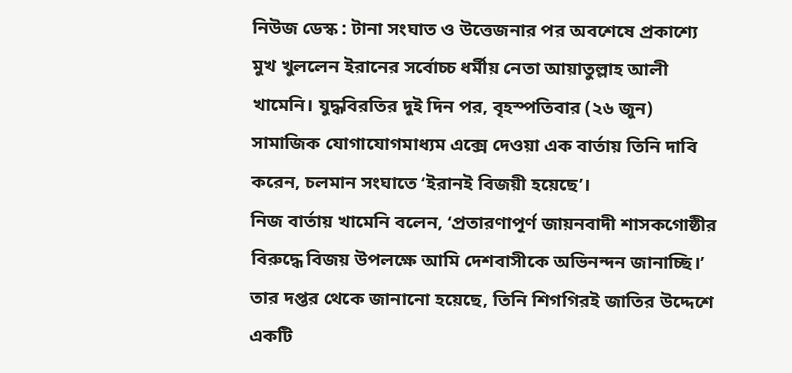নিউজ ডেস্ক : টানা সংঘাত ও উত্তেজনার পর অবশেষে প্রকাশ্যে মুখ খুললেন ইরানের সর্বোচ্চ ধর্মীয় নেতা আয়াতুল্লাহ আলী খামেনি। যুদ্ধবিরতির দুই দিন পর, বৃহস্পতিবার (২৬ জুন) সামাজিক যোগাযোগমাধ্যম এক্সে দেওয়া এক বার্তায় তিনি দাবি করেন, চলমান সংঘাতে ‘ইরানই বিজয়ী হয়েছে’।
নিজ বার্তায় খামেনি বলেন, ‘প্রতারণাপূর্ণ জায়নবাদী শাসকগোষ্ঠীর বিরুদ্ধে বিজয় উপলক্ষে আমি দেশবাসীকে অভিনন্দন জানাচ্ছি।’ তার দপ্তর থেকে জানানো হয়েছে, তিনি শিগগিরই জাতির উদ্দেশে একটি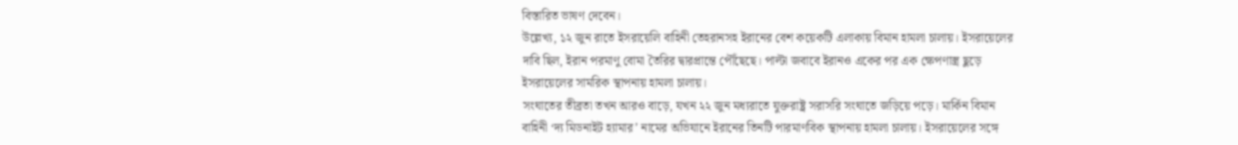বিস্তারিত ভাষণ দেবেন।
উল্লেখ্য, ১২ জুন রাতে ইসরায়েলি বাহিনী তেহরানসহ ইরানের বেশ কয়েকটি এলাকায় বিমান হামলা চালায়। ইসরায়েলের দাবি ছিল, ইরান পরমাণু বোমা তৈরির দ্বারপ্রান্তে পৌঁছেছে। পাল্টা জবাবে ইরানও একের পর এক ক্ষেপণাস্ত্র ছুড়ে ইসরায়েলের সামরিক স্থাপনায় হামলা চালায়।
সংঘাতের তীব্রতা তখন আরও বাড়ে, যখন ২২ জুন মধ্যরাতে যুক্তরাষ্ট্র সরাসরি সংঘাতে জড়িয়ে পড়ে। মার্কিন বিমান বাহিনী ‘দ্য মিডনাইট হ্যামার’ নামের অভিযানে ইরানের তিনটি পারমাণবিক স্থাপনায় হামলা চালায়। ইসরায়েলের সঙ্গে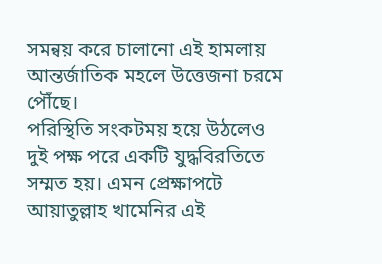সমন্বয় করে চালানো এই হামলায় আন্তর্জাতিক মহলে উত্তেজনা চরমে পৌঁছে।
পরিস্থিতি সংকটময় হয়ে উঠলেও দুই পক্ষ পরে একটি যুদ্ধবিরতিতে সম্মত হয়। এমন প্রেক্ষাপটে আয়াতুল্লাহ খামেনির এই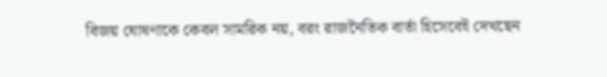বিজয় ঘোষণাকে কেবল সামরিক নয়, বরং রাজনৈতিক বার্তা হিসেবেই দেখছেন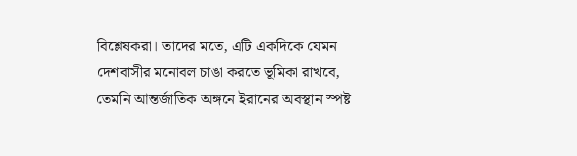বিশ্লেষকরা। তাদের মতে, এটি একদিকে যেমন দেশবাসীর মনোবল চাঙা করতে ভূমিকা রাখবে, তেমনি আন্তর্জাতিক অঙ্গনে ইরানের অবস্থান স্পষ্ট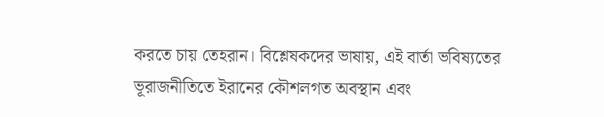করতে চায় তেহরান। বিশ্লেষকদের ভাষায়, এই বার্তা ভবিষ্যতের ভূরাজনীতিতে ইরানের কৌশলগত অবস্থান এবং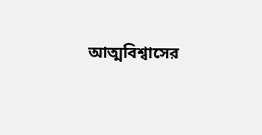আত্মবিশ্বাসের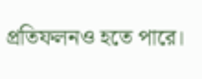প্রতিফলনও হতে পারে।